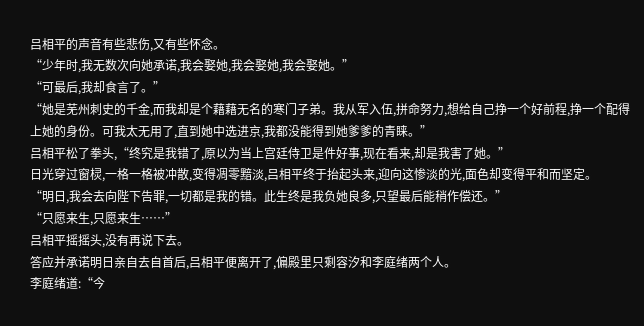吕相平的声音有些悲伤,又有些怀念。
“少年时,我无数次向她承诺,我会娶她,我会娶她,我会娶她。”
“可最后,我却食言了。”
“她是芜州刺史的千金,而我却是个藉藉无名的寒门子弟。我从军入伍,拼命努力,想给自己挣一个好前程,挣一个配得上她的身份。可我太无用了,直到她中选进京,我都没能得到她爹爹的青睐。”
吕相平松了拳头,“终究是我错了,原以为当上宫廷侍卫是件好事,现在看来,却是我害了她。”
日光穿过窗棂,一格一格被冲散,变得凋零黯淡,吕相平终于抬起头来,迎向这惨淡的光,面色却变得平和而坚定。
“明日,我会去向陛下告罪,一切都是我的错。此生终是我负她良多,只望最后能稍作偿还。”
“只愿来生,只愿来生……”
吕相平摇摇头,没有再说下去。
答应并承诺明日亲自去自首后,吕相平便离开了,偏殿里只剩容汐和李庭绪两个人。
李庭绪道:“今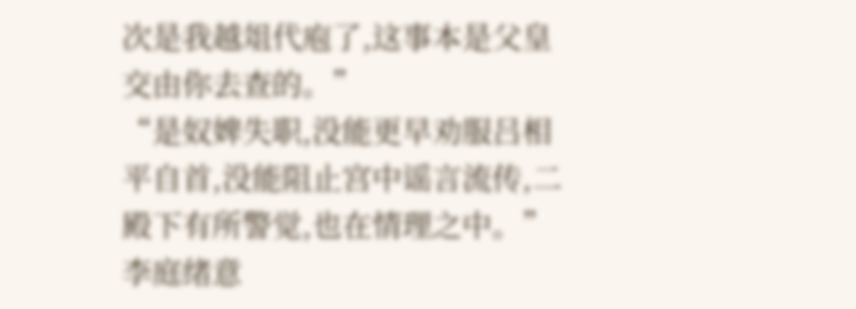次是我越俎代庖了,这事本是父皇交由你去查的。”
“是奴婢失职,没能更早劝服吕相平自首,没能阻止宫中谣言流传,二殿下有所警觉,也在情理之中。”
李庭绪意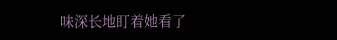味深长地盯着她看了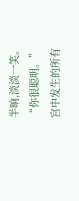半晌,淡淡一笑。
“你很聪明。”
宫中发生的所有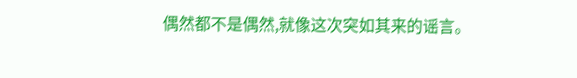偶然都不是偶然,就像这次突如其来的谣言。